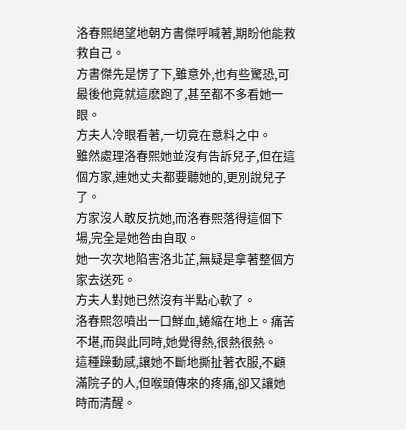洛春熙絕望地朝方書傑呼喊著,期盼他能救救自己。
方書傑先是愣了下,雖意外,也有些驚恐,可最後他竟就這麽跑了,甚至都不多看她一眼。
方夫人冷眼看著,一切竟在意料之中。
雖然處理洛春熙她並沒有告訴兒子,但在這個方家,連她丈夫都要聽她的,更別說兒子了。
方家沒人敢反抗她,而洛春熙落得這個下場,完全是她咎由自取。
她一次次地陷害洛北芷,無疑是拿著整個方家去送死。
方夫人對她已然沒有半點心軟了。
洛春熙忽噴出一口鮮血,蜷縮在地上。痛苦不堪,而與此同時,她覺得熱,很熱很熱。
這種躁動感,讓她不斷地撕扯著衣服,不顧滿院子的人,但喉頭傳來的疼痛,卻又讓她時而清醒。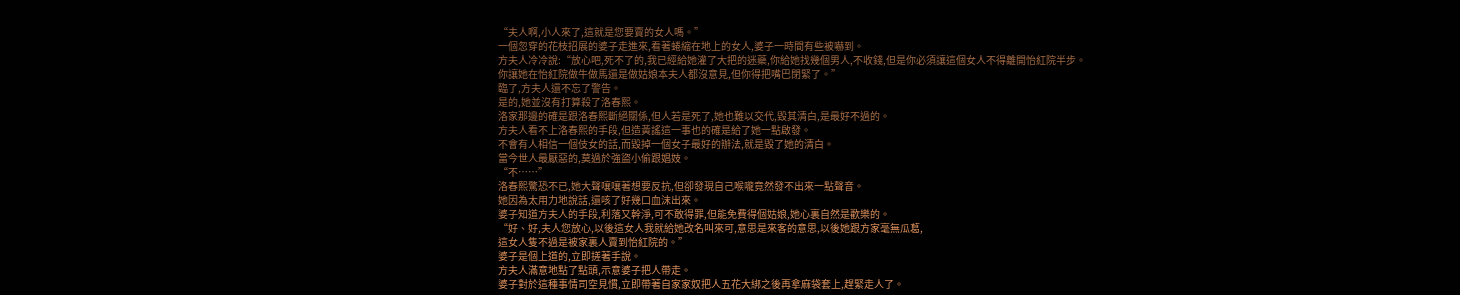“夫人啊,小人來了,這就是您要賣的女人嗎。”
一個忽穿的花枝招展的婆子走進來,看著蜷縮在地上的女人,婆子一時間有些被嚇到。
方夫人冷冷說:“放心吧,死不了的,我已經給她灌了大把的迷藥,你給她找幾個男人,不收錢,但是你必須讓這個女人不得離開怡紅院半步。
你讓她在怡紅院做牛做馬還是做姑娘本夫人都沒意見,但你得把嘴巴閉緊了。”
臨了,方夫人還不忘了警告。
是的,她並沒有打算殺了洛春熙。
洛家那邊的確是跟洛春熙斷絕關係,但人若是死了,她也難以交代,毀其清白,是最好不過的。
方夫人看不上洛春熙的手段,但造黃謠這一事也的確是給了她一點啟發。
不會有人相信一個伎女的話,而毀掉一個女子最好的辦法,就是毀了她的清白。
當今世人最厭惡的,莫過於強盜小偷跟娼妓。
“不……”
洛春熙驚恐不已,她大聲嚷嚷著想要反抗,但卻發現自己喉嚨竟然發不出來一點聲音。
她因為太用力地說話,還咳了好幾口血沫出來。
婆子知道方夫人的手段,利落又幹淨,可不敢得罪,但能免費得個姑娘,她心裏自然是歡樂的。
“好、好,夫人您放心,以後這女人我就給她改名叫來可,意思是來客的意思,以後她跟方家毫無瓜葛,
這女人隻不過是被家裏人賣到怡紅院的。”
婆子是個上道的,立即搓著手說。
方夫人滿意地點了點頭,示意婆子把人帶走。
婆子對於這種事情司空見慣,立即帶著自家家奴把人五花大綁之後再拿麻袋套上,趕緊走人了。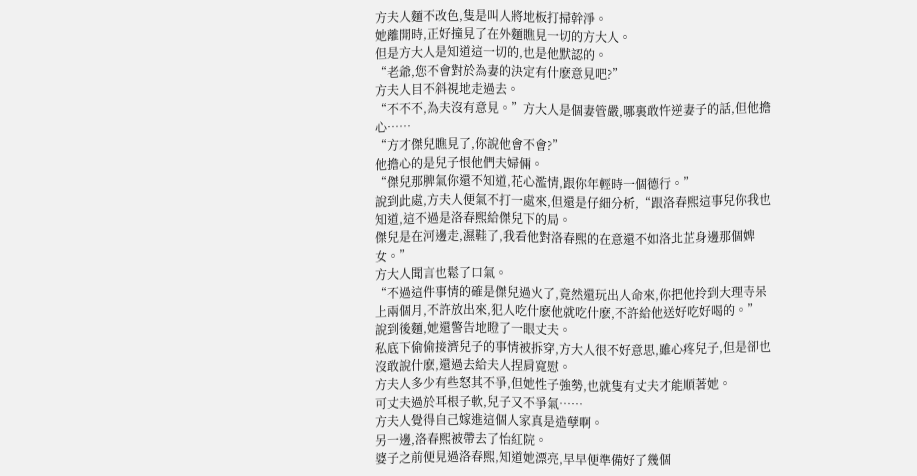方夫人麵不改色,隻是叫人將地板打掃幹淨。
她離開時,正好撞見了在外麵瞧見一切的方大人。
但是方大人是知道這一切的,也是他默認的。
“老爺,您不會對於為妻的決定有什麽意見吧?”
方夫人目不斜視地走過去。
“不不不,為夫沒有意見。”方大人是個妻管嚴,哪裏敢忤逆妻子的話,但他擔心……
“方才傑兒瞧見了,你說他會不會?”
他擔心的是兒子恨他們夫婦倆。
“傑兒那脾氣你還不知道,花心濫情,跟你年輕時一個德行。”
說到此處,方夫人便氣不打一處來,但還是仔細分析,“跟洛春熙這事兒你我也知道,這不過是洛春熙給傑兒下的局。
傑兒是在河邊走,濕鞋了,我看他對洛春熙的在意還不如洛北芷身邊那個婢女。”
方大人聞言也鬆了口氣。
“不過這件事情的確是傑兒過火了,竟然還玩出人命來,你把他拎到大理寺呆上兩個月,不許放出來,犯人吃什麽他就吃什麽,不許給他送好吃好喝的。”
說到後麵,她還警告地瞪了一眼丈夫。
私底下偷偷接濟兒子的事情被拆穿,方大人很不好意思,雖心疼兒子,但是卻也沒敢說什麽,還過去給夫人捏肩寬慰。
方夫人多少有些怒其不爭,但她性子強勢,也就隻有丈夫才能順著她。
可丈夫過於耳根子軟,兒子又不爭氣……
方夫人覺得自己嫁進這個人家真是造孽啊。
另一邊,洛春熙被帶去了怡紅院。
婆子之前便見過洛春熙,知道她漂亮,早早便準備好了幾個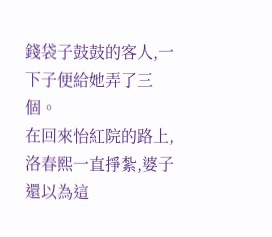錢袋子鼓鼓的客人,一下子便給她弄了三個。
在回來怡紅院的路上,洛春熙一直掙紮,婆子還以為這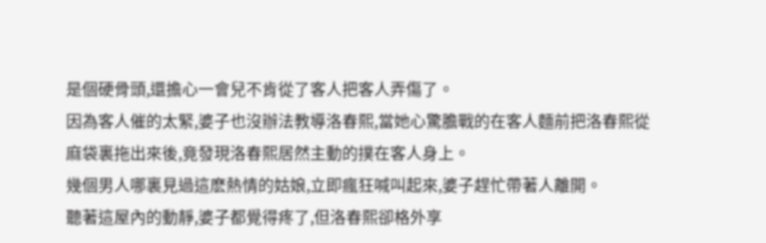是個硬骨頭,還擔心一會兒不肯從了客人把客人弄傷了。
因為客人催的太緊,婆子也沒辦法教導洛春熙,當她心驚膽戰的在客人麵前把洛春熙從麻袋裏拖出來後,竟發現洛春熙居然主動的撲在客人身上。
幾個男人哪裏見過這麽熱情的姑娘,立即瘋狂喊叫起來,婆子趕忙帶著人離開。
聽著這屋內的動靜,婆子都覺得疼了,但洛春熙卻格外享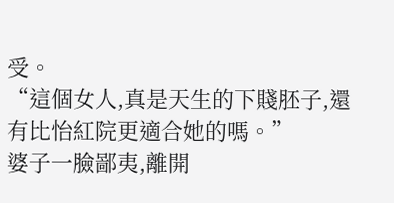受。
“這個女人,真是天生的下賤胚子,還有比怡紅院更適合她的嗎。”
婆子一臉鄙夷,離開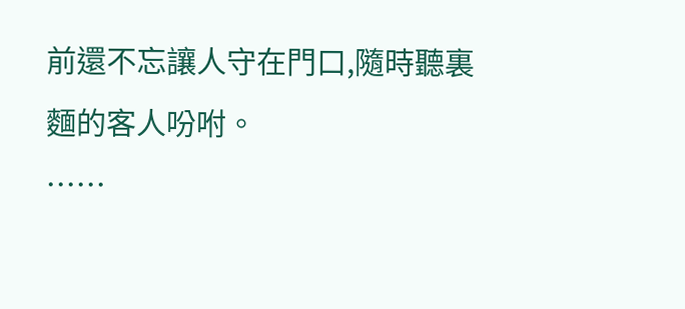前還不忘讓人守在門口,隨時聽裏麵的客人吩咐。
……